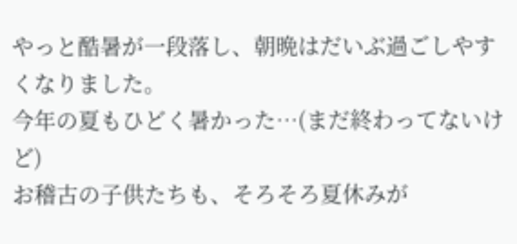やっと酷暑が一段落し、朝晩はだいぶ過ごしやすくなりました。
今年の夏もひどく暑かった…(まだ終わってないけど)
お稽古の子供たちも、そろそろ夏休みが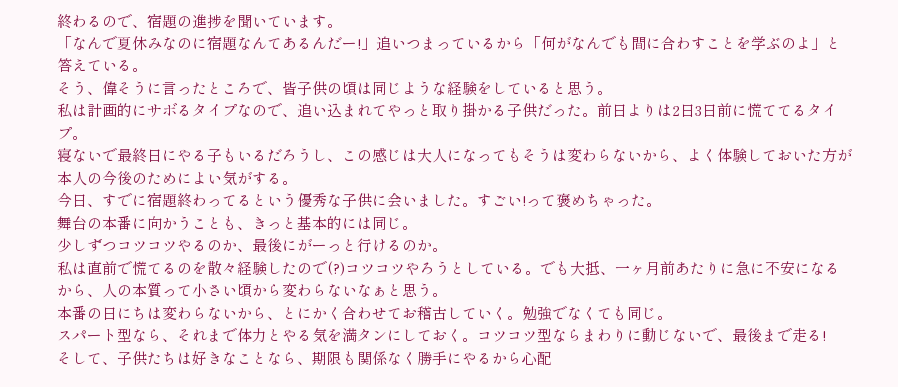終わるので、宿題の進捗を聞いています。
「なんで夏休みなのに宿題なんてあるんだー!」追いつまっているから「何がなんでも間に合わすことを学ぶのよ」と答えている。
そう、偉そうに言ったところで、皆子供の頃は同じような経験をしていると思う。
私は計画的にサボるタイプなので、追い込まれてやっと取り掛かる子供だった。前日よりは2日3日前に慌ててるタイプ。
寝ないで最終日にやる子もいるだろうし、この感じは大人になってもそうは変わらないから、よく体験しておいた方が本人の今後のためによい気がする。
今日、すでに宿題終わってるという優秀な子供に会いました。すごい!って褒めちゃった。
舞台の本番に向かうことも、きっと基本的には同じ。
少しずつコツコツやるのか、最後にがーっと行けるのか。
私は直前で慌てるのを散々経験したので(?)コツコツやろうとしている。でも大抵、一ヶ月前あたりに急に不安になるから、人の本質って小さい頃から変わらないなぁと思う。
本番の日にちは変わらないから、とにかく合わせてお稽古していく。勉強でなくても同じ。
スパート型なら、それまで体力とやる気を満タンにしておく。コツコツ型ならまわりに動じないで、最後まで走る!
そして、子供たちは好きなことなら、期限も関係なく勝手にやるから心配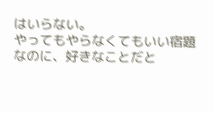はいらない。
やってもやらなくてもいい宿題なのに、好きなことだと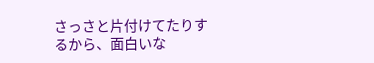さっさと片付けてたりするから、面白いな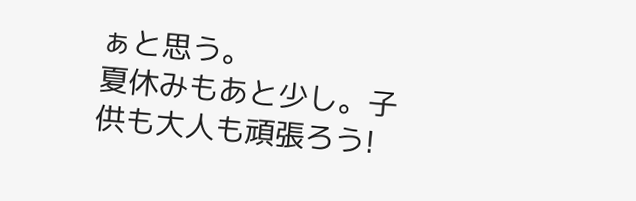ぁと思う。
夏休みもあと少し。子供も大人も頑張ろう!